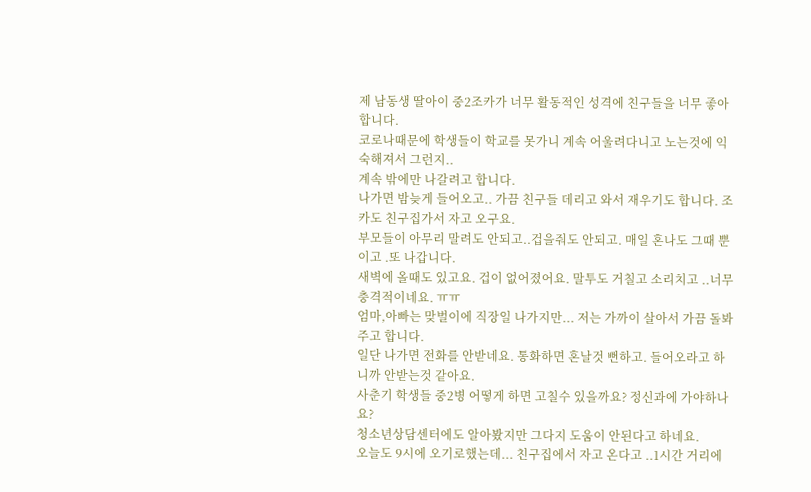제 남동생 딸아이 중2조카가 너무 활동적인 성격에 친구들을 너무 좋아합니다.
코로나때문에 학생들이 학교를 못가니 계속 어울려다니고 노는것에 익숙해져서 그런지..
계속 밖에만 나갈려고 합니다.
나가면 밤늦게 들어오고.. 가끔 친구들 데리고 와서 재우기도 합니다. 조카도 친구집가서 자고 오구요.
부모들이 아무리 말려도 안되고..겁을줘도 안되고. 매일 혼나도 그때 뿐이고 .또 나갑니다.
새벽에 올때도 있고요. 겁이 없어졌어요. 말투도 거칠고 소리치고 ..너무 충격적이네요. ㅠㅠ
엄마,아빠는 맞벌이에 직장일 나가지만... 저는 가까이 살아서 가끔 돌봐주고 합니다.
일단 나가면 전화를 안받네요. 통화하면 혼날것 뻔하고. 들어오라고 하니까 안받는것 같아요.
사춘기 학생들 중2병 어떻게 하면 고칠수 있을까요? 정신과에 가야하나요?
청소년상담센터에도 알아봤지만 그다지 도움이 안된다고 하네요.
오늘도 9시에 오기로했는데... 친구집에서 자고 온다고 ..1시간 거리에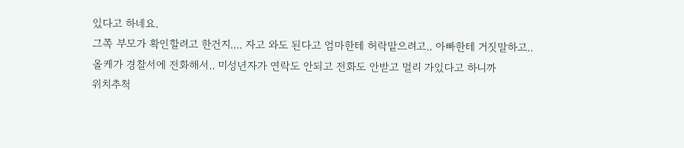있다고 하네요.
그쪽 부모가 확인할려고 한건지.... 자고 와도 된다고 엄마한테 허락맡으려고.. 아빠한테 거짓말하고..
올케가 경찰서에 전화해서.. 미성년자가 연락도 안되고 전화도 안받고 멀리 가있다고 하니까
위치추척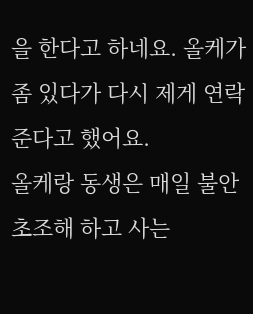을 한다고 하네요. 올케가 좀 있다가 다시 제게 연락 준다고 했어요.
올케랑 동생은 매일 불안 초조해 하고 사는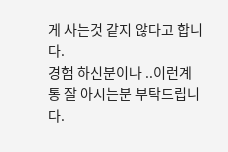게 사는것 같지 않다고 합니다.
경험 하신분이나 ..이런계통 잘 아시는분 부탁드립니다.